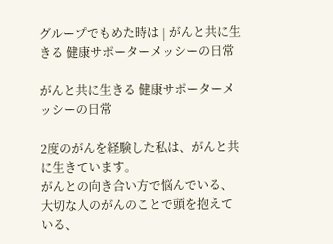グループでもめた時は | がんと共に生きる 健康サポーターメッシーの日常

がんと共に生きる 健康サポーターメッシーの日常

2度のがんを経験した私は、がんと共に生きています。
がんとの向き合い方で悩んでいる、
大切な人のがんのことで頭を抱えている、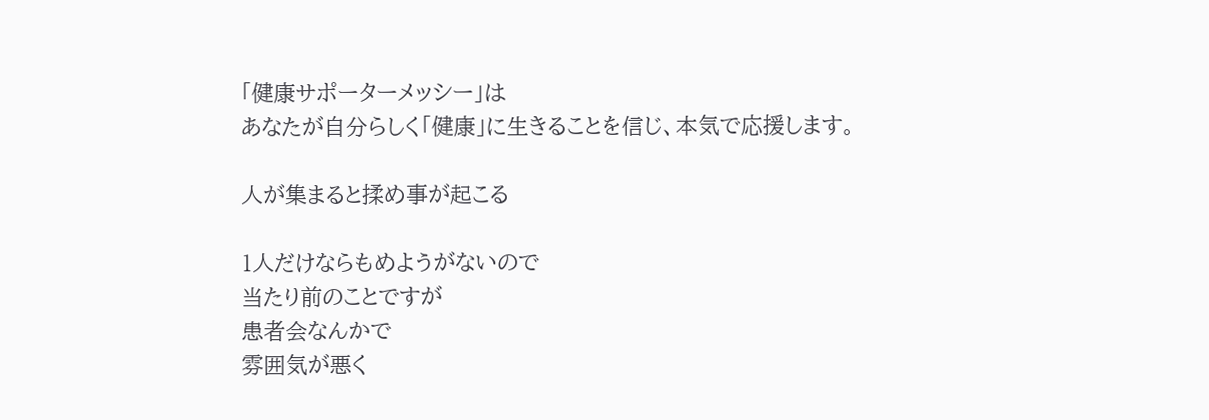「健康サポーターメッシー」は
あなたが自分らしく「健康」に生きることを信じ、本気で応援します。

人が集まると揉め事が起こる

1人だけならもめようがないので
当たり前のことですが
患者会なんかで
雰囲気が悪く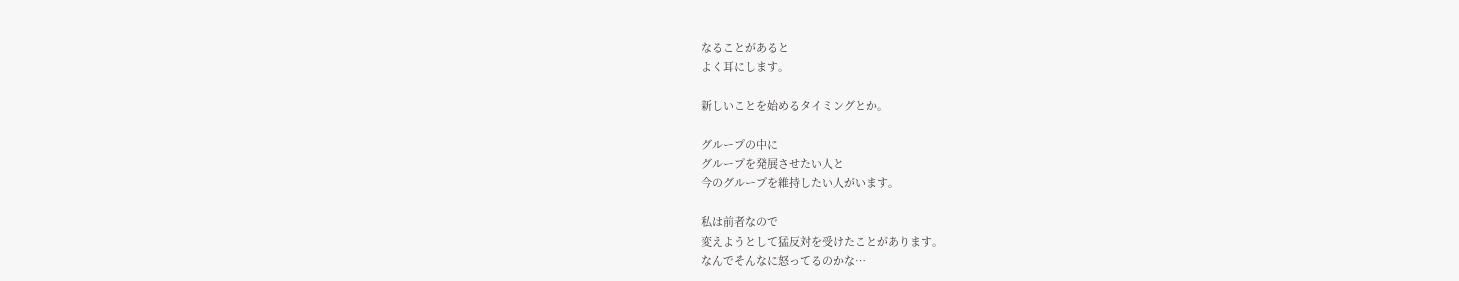なることがあると
よく耳にします。

新しいことを始めるタイミングとか。

グループの中に
グループを発展させたい人と
今のグループを維持したい人がいます。

私は前者なので
変えようとして猛反対を受けたことがあります。
なんでそんなに怒ってるのかな…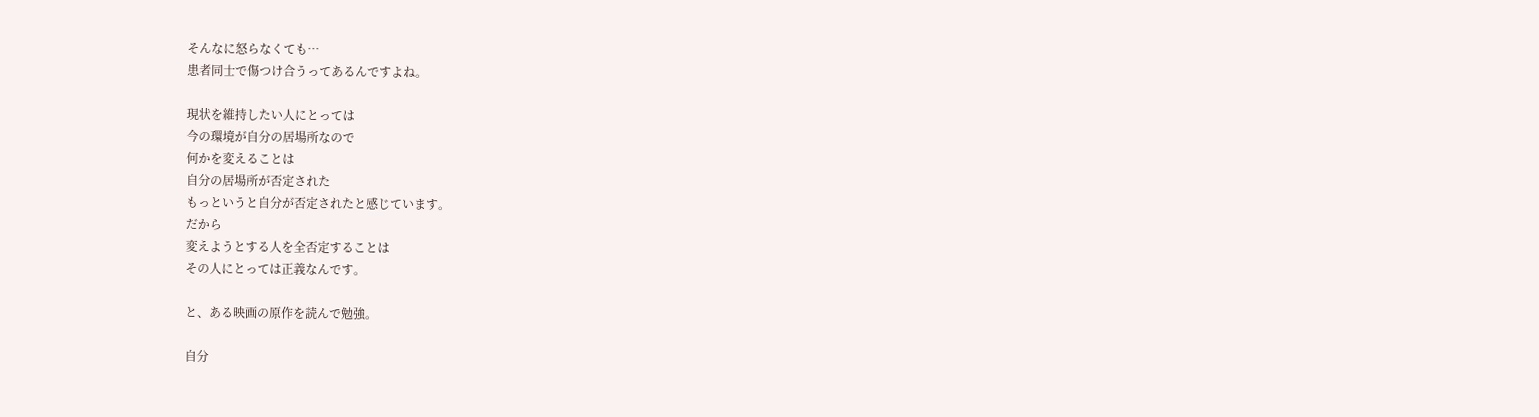そんなに怒らなくても…
患者同士で傷つけ合うってあるんですよね。

現状を維持したい人にとっては
今の環境が自分の居場所なので
何かを変えることは
自分の居場所が否定された
もっというと自分が否定されたと感じています。
だから
変えようとする人を全否定することは
その人にとっては正義なんです。

と、ある映画の原作を読んで勉強。

自分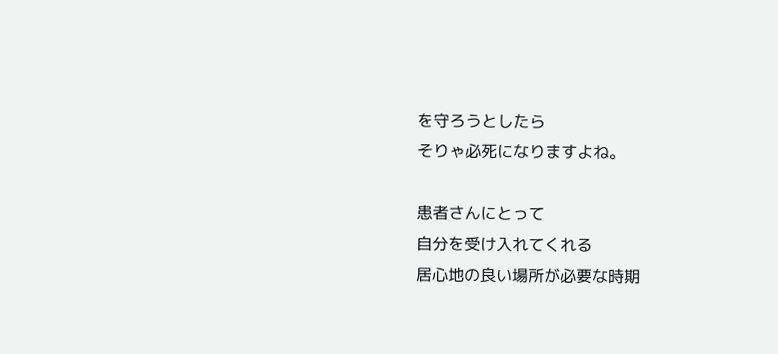を守ろうとしたら
そりゃ必死になりますよね。

患者さんにとって
自分を受け入れてくれる
居心地の良い場所が必要な時期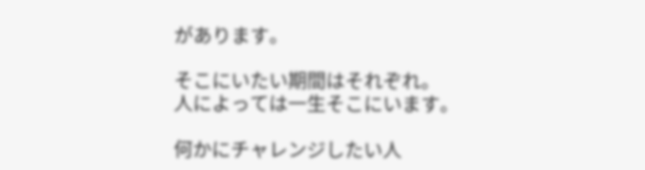があります。

そこにいたい期間はそれぞれ。
人によっては一生そこにいます。

何かにチャレンジしたい人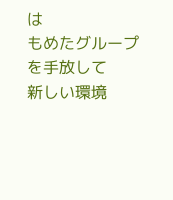は
もめたグループを手放して
新しい環境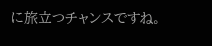に旅立つチャンスですね。